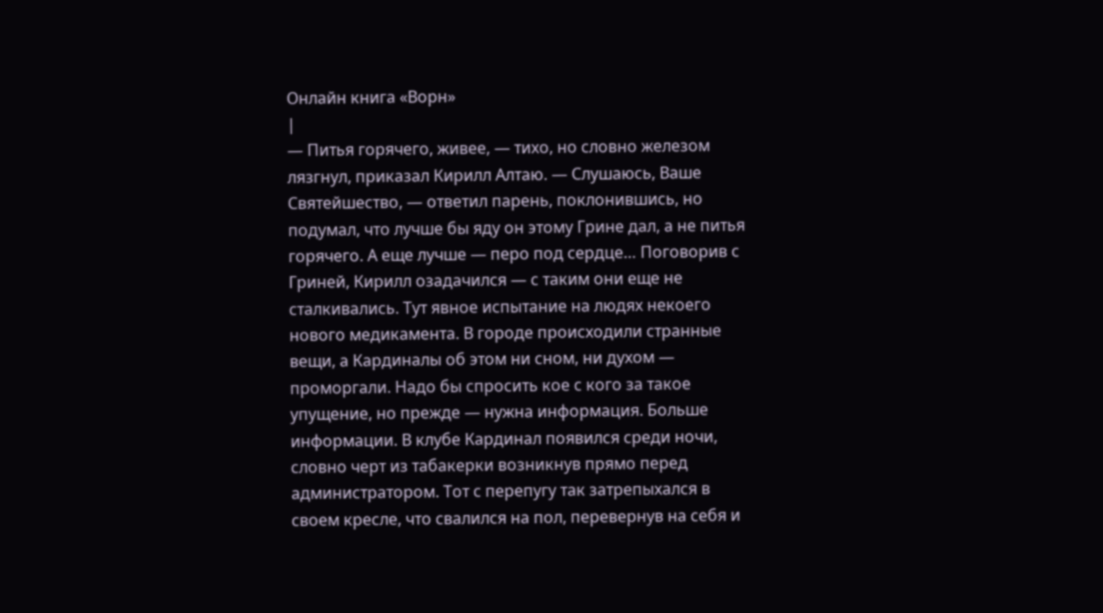Онлайн книга «Ворн»
|
— Питья горячего, живее, — тихо, но словно железом лязгнул, приказал Кирилл Алтаю. — Слушаюсь, Ваше Святейшество, — ответил парень, поклонившись, но подумал, что лучше бы яду он этому Грине дал, а не питья горячего. А еще лучше — перо под сердце… Поговорив с Гриней, Кирилл озадачился — с таким они еще не сталкивались. Тут явное испытание на людях некоего нового медикамента. В городе происходили странные вещи, а Кардиналы об этом ни сном, ни духом — проморгали. Надо бы спросить кое с кого за такое упущение, но прежде — нужна информация. Больше информации. В клубе Кардинал появился среди ночи, словно черт из табакерки возникнув прямо перед администратором. Тот с перепугу так затрепыхался в своем кресле, что свалился на пол, перевернув на себя и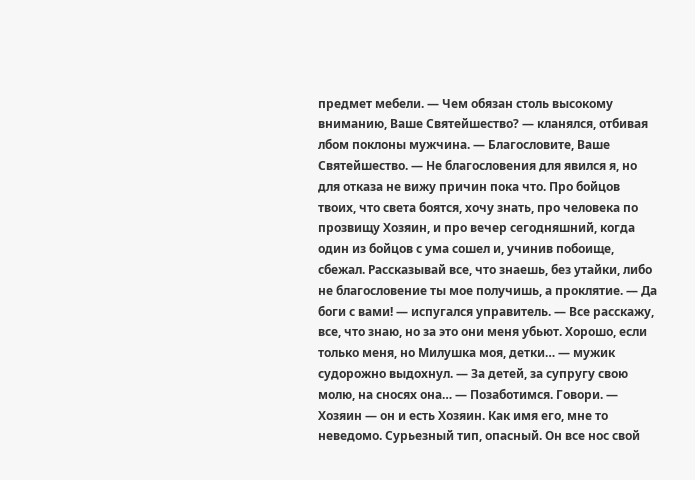предмет мебели. — Чем обязан столь высокому вниманию, Ваше Святейшество? — кланялся, отбивая лбом поклоны мужчина. — Благословите, Ваше Святейшество. — Не благословения для явился я, но для отказа не вижу причин пока что. Про бойцов твоих, что света боятся, хочу знать, про человека по прозвищу Хозяин, и про вечер сегодняшний, когда один из бойцов с ума сошел и, учинив побоище, сбежал. Рассказывай все, что знаешь, без утайки, либо не благословение ты мое получишь, а проклятие. — Да боги с вами! — испугался управитель. — Все расскажу, все, что знаю, но за это они меня убьют. Хорошо, если только меня, но Милушка моя, детки… — мужик судорожно выдохнул. — За детей, за супругу свою молю, на сносях она… — Позаботимся. Говори. — Хозяин — он и есть Хозяин. Как имя его, мне то неведомо. Сурьезный тип, опасный. Он все нос свой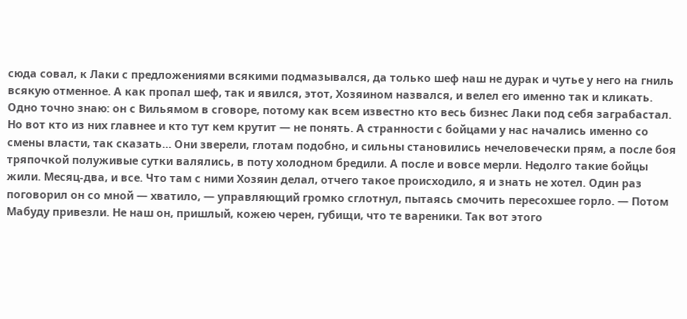сюда совал, к Лаки с предложениями всякими подмазывался, да только шеф наш не дурак и чутье у него на гниль всякую отменное. А как пропал шеф, так и явился, этот, Хозяином назвался, и велел его именно так и кликать. Одно точно знаю: он с Вильямом в сговоре, потому как всем известно кто весь бизнес Лаки под себя заграбастал. Но вот кто из них главнее и кто тут кем крутит — не понять. А странности с бойцами у нас начались именно со смены власти, так сказать… Они зверели, глотам подобно, и сильны становились нечеловечески прям, а после боя тряпочкой полуживые сутки валялись, в поту холодном бредили. А после и вовсе мерли. Недолго такие бойцы жили. Месяц-два, и все. Что там с ними Хозяин делал, отчего такое происходило, я и знать не хотел. Один раз поговорил он со мной — хватило, — управляющий громко сглотнул, пытаясь смочить пересохшее горло. — Потом Мабуду привезли. Не наш он, пришлый, кожею черен, губищи, что те вареники. Так вот этого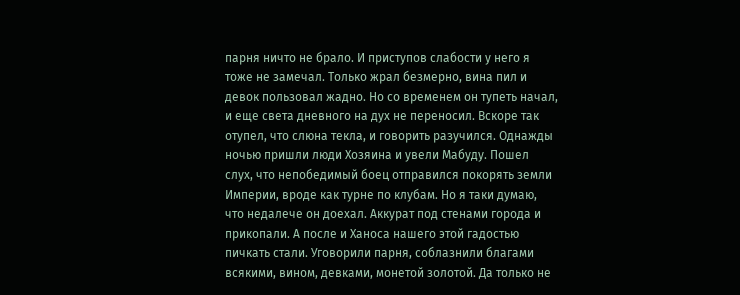парня ничто не брало. И приступов слабости у него я тоже не замечал. Только жрал безмерно, вина пил и девок пользовал жадно. Но со временем он тупеть начал, и еще света дневного на дух не переносил. Вскоре так отупел, что слюна текла, и говорить разучился. Однажды ночью пришли люди Хозяина и увели Мабуду. Пошел слух, что непобедимый боец отправился покорять земли Империи, вроде как турне по клубам. Но я таки думаю, что недалече он доехал. Аккурат под стенами города и прикопали. А после и Ханоса нашего этой гадостью пичкать стали. Уговорили парня, соблазнили благами всякими, вином, девками, монетой золотой. Да только не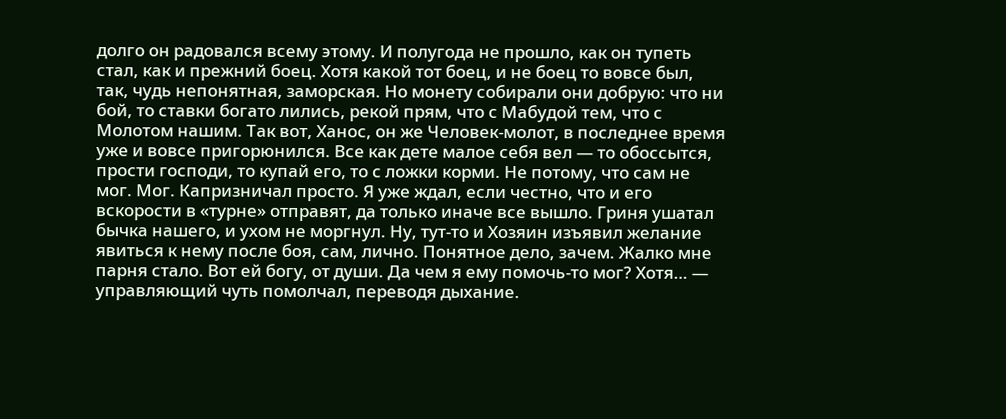долго он радовался всему этому. И полугода не прошло, как он тупеть стал, как и прежний боец. Хотя какой тот боец, и не боец то вовсе был, так, чудь непонятная, заморская. Но монету собирали они добрую: что ни бой, то ставки богато лились, рекой прям, что с Мабудой тем, что с Молотом нашим. Так вот, Ханос, он же Человек-молот, в последнее время уже и вовсе пригорюнился. Все как дете малое себя вел — то обоссытся, прости господи, то купай его, то с ложки корми. Не потому, что сам не мог. Мог. Капризничал просто. Я уже ждал, если честно, что и его вскорости в «турне» отправят, да только иначе все вышло. Гриня ушатал бычка нашего, и ухом не моргнул. Ну, тут-то и Хозяин изъявил желание явиться к нему после боя, сам, лично. Понятное дело, зачем. Жалко мне парня стало. Вот ей богу, от души. Да чем я ему помочь-то мог? Хотя… — управляющий чуть помолчал, переводя дыхание.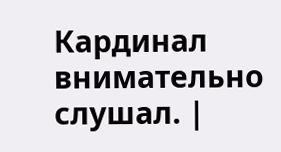Кардинал внимательно слушал. |